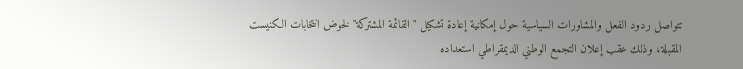تتواصل ردود الفعل والمشاورات السياسية حول إمكانية إعادة تشكيل "القائمة المشتركة" لخوض انتخابات الكنيست المقبلة، وذلك عقب إعلان التجمع الوطني الديمقراطي استعداده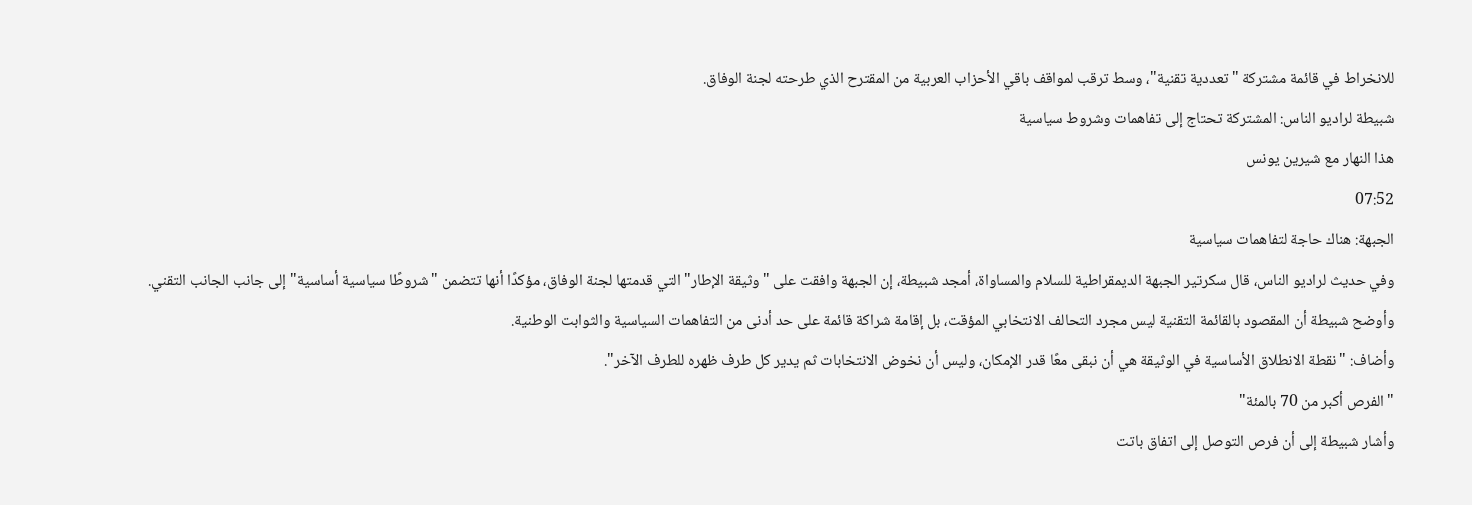للانخراط في قائمة مشتركة "تعددية تقنية"، وسط ترقب لمواقف باقي الأحزاب العربية من المقترح الذي طرحته لجنة الوفاق.
شبيطة لراديو الناس: المشتركة تحتاج إلى تفاهمات وشروط سياسية
هذا النهار مع شيرين يونس
07:52
الجبهة: هناك حاجة لتفاهمات سياسية
وفي حديث لراديو الناس، قال سكرتير الجبهة الديمقراطية للسلام والمساواة، أمجد شبيطة، إن الجبهة وافقت على "وثيقة الإطار" التي قدمتها لجنة الوفاق، مؤكدًا أنها تتضمن "شروطًا سياسية أساسية" إلى جانب الجانب التقني.
وأوضح شبيطة أن المقصود بالقائمة التقنية ليس مجرد التحالف الانتخابي المؤقت، بل إقامة شراكة قائمة على حد أدنى من التفاهمات السياسية والثوابت الوطنية.
وأضاف: "نقطة الانطلاق الأساسية في الوثيقة هي أن نبقى معًا قدر الإمكان، وليس أن نخوض الانتخابات ثم يدير كل طرف ظهره للطرف الآخر".
"الفرص أكبر من 70 بالمئة"
وأشار شبيطة إلى أن فرص التوصل إلى اتفاق باتت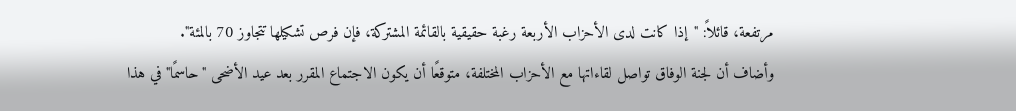مرتفعة، قائلاً: "إذا كانت لدى الأحزاب الأربعة رغبة حقيقية بالقائمة المشتركة، فإن فرص تشكيلها تتجاوز 70 بالمئة".
وأضاف أن لجنة الوفاق تواصل لقاءاتها مع الأحزاب المختلفة، متوقعًا أن يكون الاجتماع المقرر بعد عيد الأضحى "حاسمًا" في هذا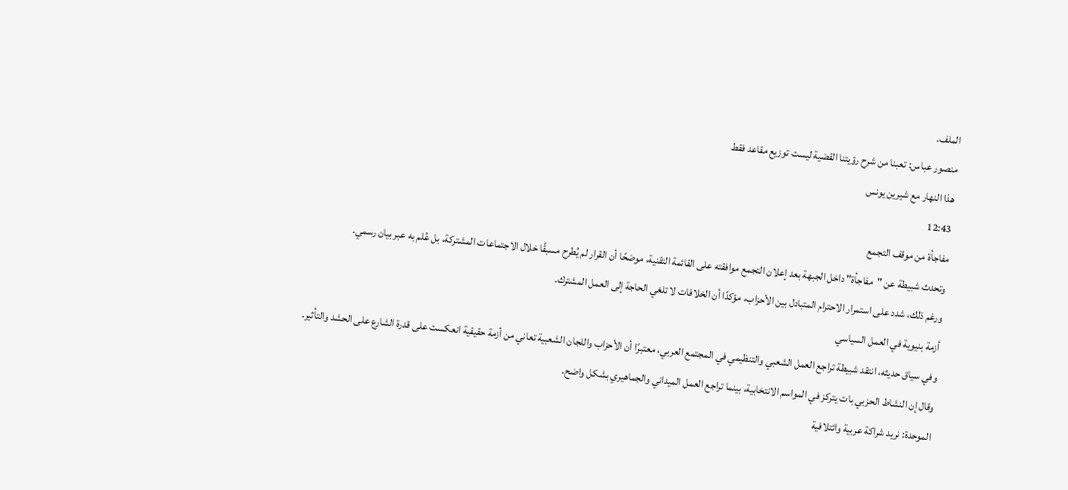الملف.
منصور عباس: تعبنا من شرح رؤيتنا القضية ليست توزيع مقاعد فقط
هذا النهار مع شيرين يونس
12:43
مفاجأة من موقف التجمع
وتحدث شبيطة عن "مفاجأة" داخل الجبهة بعد إعلان التجمع موافقته على القائمة التقنية، موضحًا أن القرار لم يُطرح مسبقًا خلال الاجتماعات المشتركة، بل عُلم به عبر بيان رسمي.
ورغم ذلك، شدد على استمرار الاحترام المتبادل بين الأحزاب، مؤكدًا أن الخلافات لا تلغي الحاجة إلى العمل المشترك.
أزمة بنيوية في العمل السياسي
وفي سياق حديثه، انتقد شبيطة تراجع العمل الشعبي والتنظيمي في المجتمع العربي، معتبرًا أن الأحزاب واللجان الشعبية تعاني من أزمة حقيقية انعكست على قدرة الشارع على الحشد والتأثير.
وقال إن النشاط الحزبي بات يتركز في المواسم الانتخابية، بينما تراجع العمل الميداني والجماهيري بشكل واضح.
الموحدة: نريد شراكة عربية وائتلافية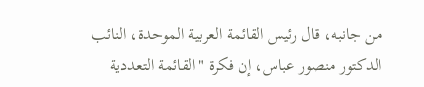من جانبه، قال رئيس القائمة العربية الموحدة، النائب الدكتور منصور عباس، إن فكرة "القائمة التعددية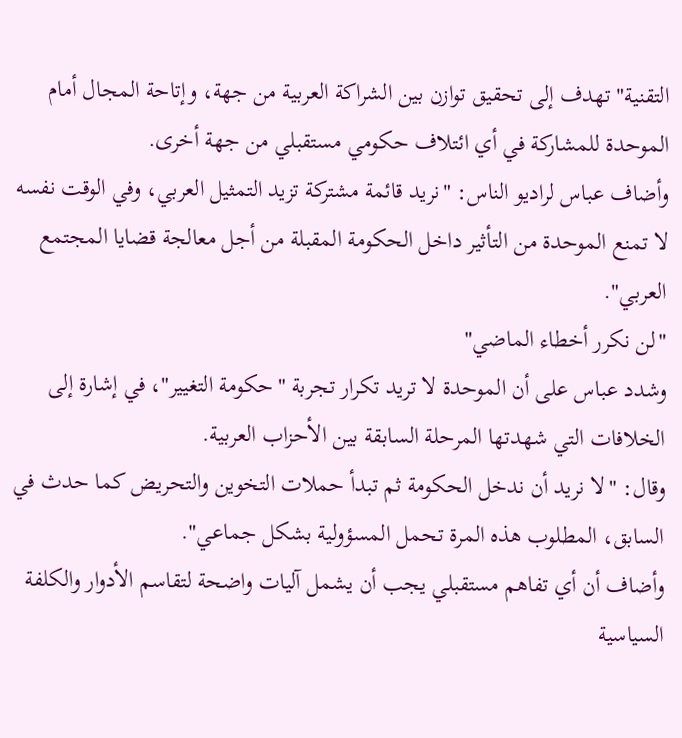التقنية" تهدف إلى تحقيق توازن بين الشراكة العربية من جهة، وإتاحة المجال أمام الموحدة للمشاركة في أي ائتلاف حكومي مستقبلي من جهة أخرى.
وأضاف عباس لراديو الناس: "نريد قائمة مشتركة تزيد التمثيل العربي، وفي الوقت نفسه لا تمنع الموحدة من التأثير داخل الحكومة المقبلة من أجل معالجة قضايا المجتمع العربي".
"لن نكرر أخطاء الماضي"
وشدد عباس على أن الموحدة لا تريد تكرار تجربة "حكومة التغيير"، في إشارة إلى الخلافات التي شهدتها المرحلة السابقة بين الأحزاب العربية.
وقال: "لا نريد أن ندخل الحكومة ثم تبدأ حملات التخوين والتحريض كما حدث في السابق، المطلوب هذه المرة تحمل المسؤولية بشكل جماعي".
وأضاف أن أي تفاهم مستقبلي يجب أن يشمل آليات واضحة لتقاسم الأدوار والكلفة السياسية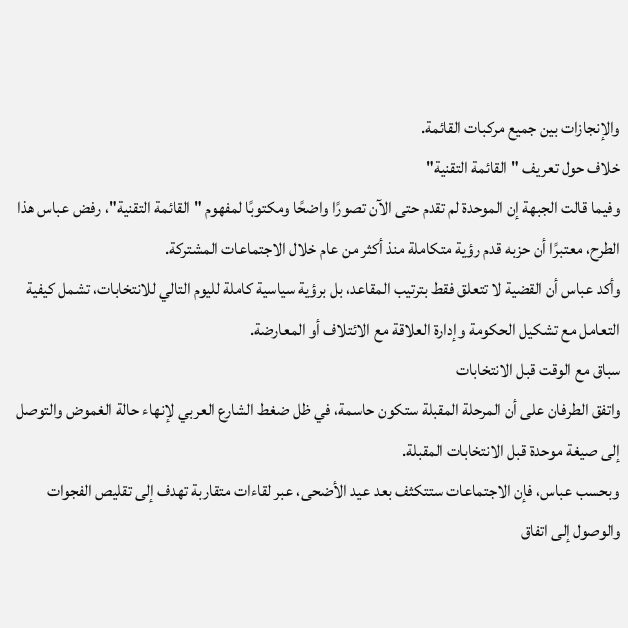والإنجازات بين جميع مركبات القائمة.
خلاف حول تعريف "القائمة التقنية"
وفيما قالت الجبهة إن الموحدة لم تقدم حتى الآن تصورًا واضحًا ومكتوبًا لمفهوم "القائمة التقنية"، رفض عباس هذا الطرح، معتبرًا أن حزبه قدم رؤية متكاملة منذ أكثر من عام خلال الاجتماعات المشتركة.
وأكد عباس أن القضية لا تتعلق فقط بترتيب المقاعد، بل برؤية سياسية كاملة لليوم التالي للانتخابات، تشمل كيفية التعامل مع تشكيل الحكومة وإدارة العلاقة مع الائتلاف أو المعارضة.
سباق مع الوقت قبل الانتخابات
واتفق الطرفان على أن المرحلة المقبلة ستكون حاسمة، في ظل ضغط الشارع العربي لإنهاء حالة الغموض والتوصل إلى صيغة موحدة قبل الانتخابات المقبلة.
وبحسب عباس، فإن الاجتماعات ستتكثف بعد عيد الأضحى، عبر لقاءات متقاربة تهدف إلى تقليص الفجوات والوصول إلى اتفاق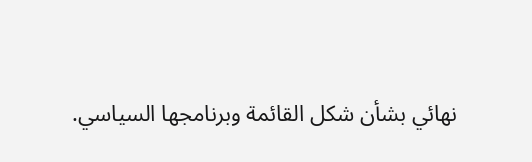نهائي بشأن شكل القائمة وبرنامجها السياسي.